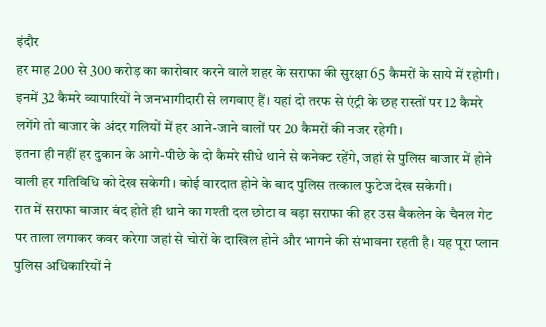इंदौर
हर माह 200 से 300 करोड़ का कारोबार करने वाले शहर के सराफा की सुरक्षा 65 कैमरों के साये में रहोगी। इनमें 32 कैमरे व्यापारियों ने जनभागीदारी से लगवाए हैं। यहां दो तरफ से एंट्री के छह रास्तों पर 12 कैमरे लगेंगे तो बाजार के अंदर गलियों में हर आने-जाने वालों पर 20 कैमरों की नजर रहेगी।
इतना ही नहीं हर दुकान के आगे-पीछे के दो कैमरे सीधे थाने से कनेक्ट रहेंगे, जहां से पुलिस बाजार में होने वाली हर गतिविधि को देख सकेगी। कोई वारदात होने के बाद पुलिस तत्काल फुटेज देख सकेगी।
रात में सराफा बाजार बंद होते ही थाने का गश्ती दल छोटा व बड़ा सराफा की हर उस बैकलेन के चैनल गेट पर ताला लगाकर कवर करेगा जहां से चोरों के दाखिल होने और भागने की संभावना रहती है। यह पूरा प्लान पुलिस अधिकारियों ने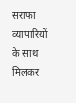सराफा व्यापारियों के साथ मिलकर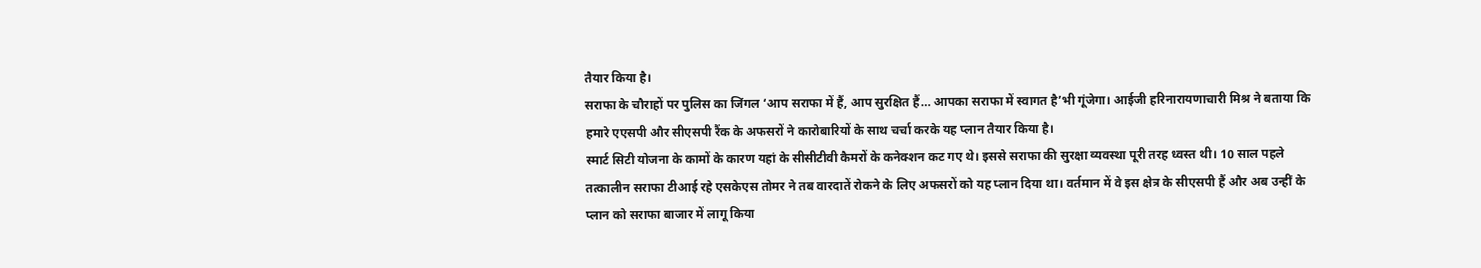तैयार किया है।
सराफा के चौराहों पर पुलिस का जिंगल ‘आप सराफा में हैं, आप सुरक्षित हैं… आपका सराफा में स्वागत है’भी गूंजेगा। आईजी हरिनारायणाचारी मिश्र ने बताया कि हमारे एएसपी और सीएसपी रैंक के अफसरों ने कारोबारियों के साथ चर्चा करके यह प्लान तैयार किया है।
स्मार्ट सिटी योजना के कामों के कारण यहां के सीसीटीवी कैमरों के कनेक्शन कट गए थे। इससे सराफा की सुरक्षा व्यवस्था पूरी तरह ध्वस्त थी। 10 साल पहले तत्कालीन सराफा टीआई रहे एसकेएस तोमर ने तब वारदातें रोकने के लिए अफसरों को यह प्लान दिया था। वर्तमान में वे इस क्षेत्र के सीएसपी हैं और अब उन्हीं के प्लान को सराफा बाजार में लागू किया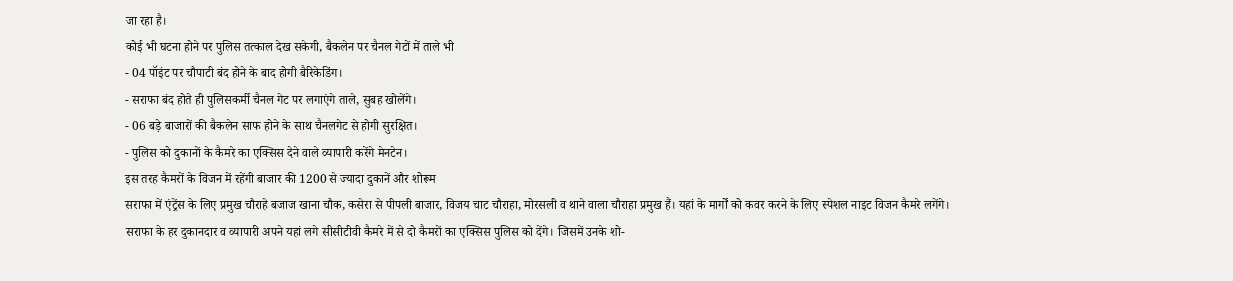जा रहा है।
कोई भी घटना होने पर पुलिस तत्काल देख सकेगी, बैकलेन पर चैनल गेटों में ताले भी
- 04 पॉइंट पर चौपाटी बंद होने के बाद होगी बैरिकेडिंग।
- सराफा बंद होते ही पुलिसकर्मी चैनल गेट पर लगाएंगे ताले, सुबह खोलेंगे।
- 06 बड़े बाजारों की बैकलेन साफ होने के साथ चैनलगेट से होगी सुरक्षित।
- पुलिस को दुकानों के कैमरे का एक्सिस देने वाले व्यापारी करेंगे मेनटेन।
इस तरह कैमरों के विजन में रहेंगी बाजार की 1200 से ज्यादा दुकानें और शोरूम
सराफा में एंट्रेंस के लिए प्रमुख चौराहे बजाज खाना चौक, कसेरा से पीपली बाजार, विजय चाट चौराहा, मोरसली व थाने वाला चौराहा प्रमुख हैं। यहां के मार्गों को कवर करने के लिए स्पेशल नाइट विजन कैमरे लगेंगे।
सराफा के हर दुकानदार व व्यापारी अपने यहां लगे सीसीटीवी कैमरे में से दो कैमरों का एक्सिस पुलिस को देंगे। जिसमें उनके शो-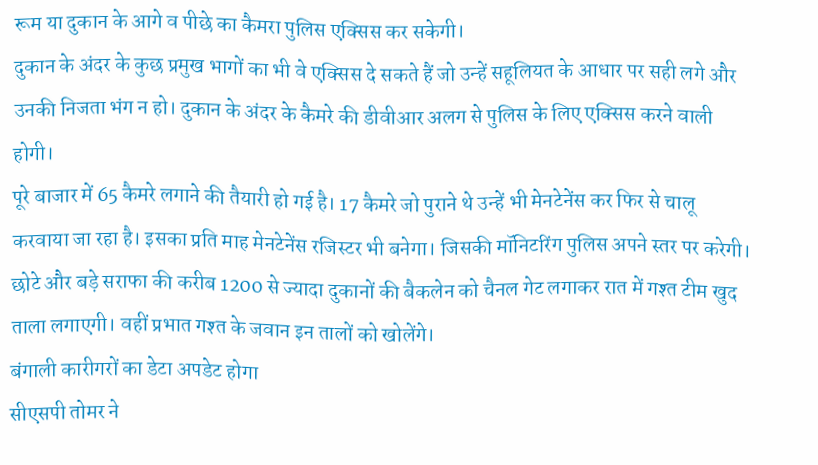रूम या दुकान के आगे व पीछे का कैमरा पुलिस एक्सिस कर सकेगी।
दुकान के अंदर के कुछ प्रमुख भागों का भी वे एक्सिस दे सकते हैं जो उन्हें सहूलियत के आधार पर सही लगे और उनकी निजता भंग न हो। दुकान के अंदर के कैमरे की डीवीआर अलग से पुलिस के लिए एक्सिस करने वाली होगी।
पूरे बाजार में 65 कैमरे लगाने की तैयारी हो गई है। 17 कैमरे जो पुराने थे उन्हें भी मेनटेनेंस कर फिर से चालू करवाया जा रहा है। इसका प्रति माह मेनटेनेंस रजिस्टर भी बनेगा। जिसकी मॉनिटरिंग पुलिस अपने स्तर पर करेगी।
छोटे और बड़े सराफा की करीब 1200 से ज्यादा दुकानों की बैकलेन को चैनल गेट लगाकर रात में गश्त टीम खुद ताला लगाएगी। वहीं प्रभात गश्त के जवान इन तालों को खोलेंगे।
बंगाली कारीगरों का डेटा अपडेट होगा
सीएसपी तोमर ने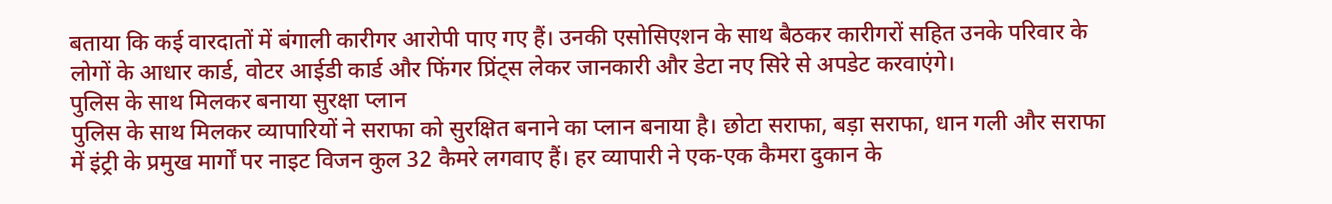बताया कि कई वारदातों में बंगाली कारीगर आरोपी पाए गए हैं। उनकी एसोसिएशन के साथ बैठकर कारीगरों सहित उनके परिवार के लोगों के आधार कार्ड, वोटर आईडी कार्ड और फिंगर प्रिंट्स लेकर जानकारी और डेटा नए सिरे से अपडेट करवाएंगे।
पुलिस के साथ मिलकर बनाया सुरक्षा प्लान
पुलिस के साथ मिलकर व्यापारियों ने सराफा को सुरक्षित बनाने का प्लान बनाया है। छोटा सराफा, बड़ा सराफा, धान गली और सराफा में इंट्री के प्रमुख मार्गों पर नाइट विजन कुल 32 कैमरे लगवाए हैं। हर व्यापारी ने एक-एक कैमरा दुकान के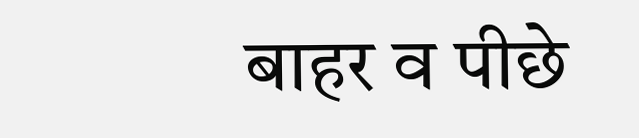बाहर व पीछे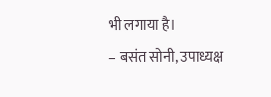भी लगाया है।
– बसंत सोनी, उपाध्यक्ष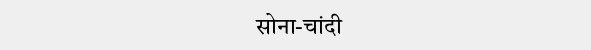सोना-चांदी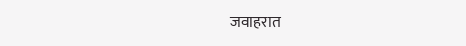जवाहरात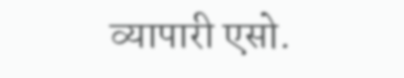व्यापारी एसो.